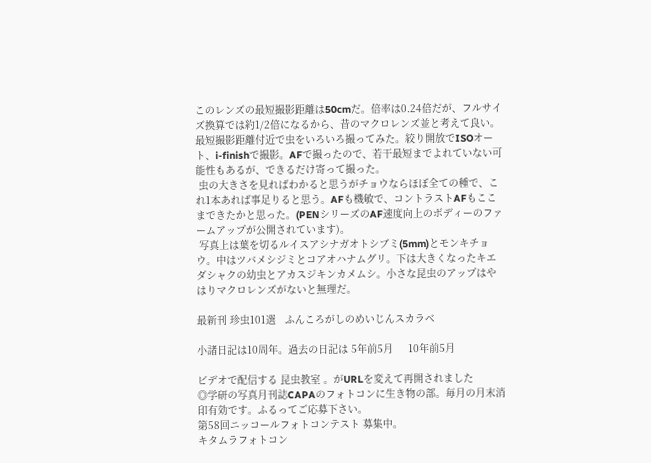このレンズの最短撮影距離は50cmだ。倍率は0.24倍だが、フルサイズ換算では約1/2倍になるから、昔のマクロレンズ並と考えて良い。最短撮影距離付近で虫をいろいろ撮ってみた。絞り開放でISOオート、i-finishで撮影。AFで撮ったので、若干最短までよれていない可能性もあるが、できるだけ寄って撮った。
 虫の大きさを見ればわかると思うがチョウならほぼ全ての種で、これ1本あれば事足りると思う。AFも機敏で、コントラストAFもここまできたかと思った。(PENシリーズのAF速度向上のボディーのファームアップが公開されています)。
 写真上は葉を切るルイスアシナガオトシブミ(5mm)とモンキチョウ。中はツバメシジミとコアオハナムグリ。下は大きくなったキエダシャクの幼虫とアカスジキンカメムシ。小さな昆虫のアップはやはりマクロレンズがないと無理だ。

最新刊 珍虫101選   ふんころがしのめいじんスカラベ

小諸日記は10周年。過去の日記は 5年前5月     10年前5月

ビデオで配信する 昆虫教室 。がURLを変えて再開されました
◎学研の写真月刊誌CAPAのフォトコンに生き物の部。毎月の月末消印有効です。ふるってご応募下さい。
第58回ニッコールフォトコンテスト 募集中。
キタムラフォトコン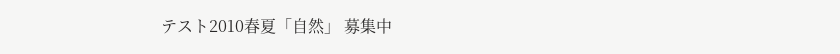テスト2010春夏「自然」 募集中